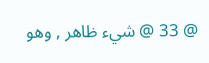@ 33 @ شيء ظاهر , وهو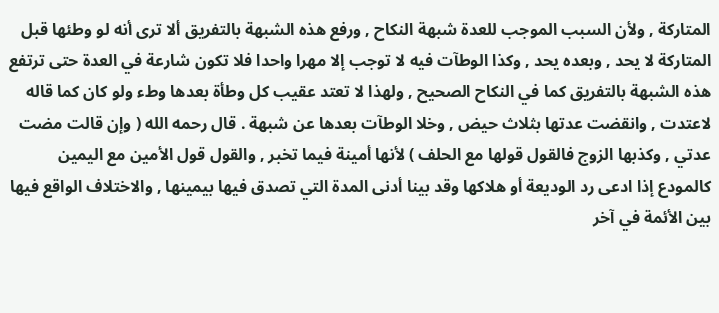المتاركة , ولأن السبب الموجب للعدة شبهة النكاح , ورفع هذه الشبهة بالتفريق ألا ترى أنه لو وطئها قبل المتاركة لا يحد , وبعده يحد , وكذا الوطآت فيه لا توجب إلا مهرا واحدا فلا تكون شارعة في العدة حتى ترتفع هذه الشبهة بالتفريق كما في النكاح الصحيح , ولهذا لا تعتد عقيب كل وطأة بعدها وطء ولو كان كما قاله لاعتدت , وانقضت عدتها بثلاث حيض , وخلا الوطآت بعدها عن شبهة . قال رحمه الله ( وإن قالت مضت عدتي , وكذبها الزوج فالقول قولها مع الحلف ) لأنها أمينة فيما تخبر , والقول قول الأمين مع اليمين كالمودع إذا ادعى رد الوديعة أو هلاكها وقد بينا أدنى المدة التي تصدق فيها بيمينها , والاختلاف الواقع فيها بين الأئمة في آخر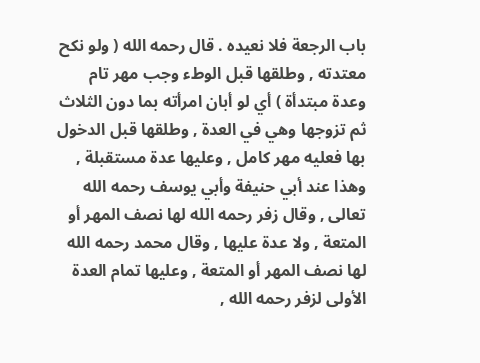باب الرجعة فلا نعيده . قال رحمه الله ( ولو نكح معتدته , وطلقها قبل الوطء وجب مهر تام وعدة مبتدأة ) أي لو أبان امرأته بما دون الثلاث ثم تزوجها وهي في العدة , وطلقها قبل الدخول بها فعليه مهر كامل , وعليها عدة مستقبلة , وهذا عند أبي حنيفة وأبي يوسف رحمه الله تعالى , وقال زفر رحمه الله لها نصف المهر أو المتعة , ولا عدة عليها , وقال محمد رحمه الله لها نصف المهر أو المتعة , وعليها تمام العدة الأولى لزفر رحمه الله ,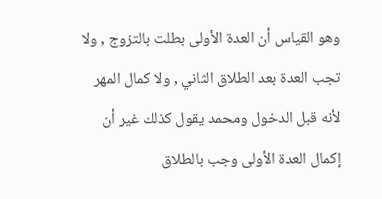وهو القياس أن العدة الأولى بطلت بالتزوج , ولا تجب العدة بعد الطلاق الثاني , ولا كمال المهر لأنه قبل الدخول ومحمد يقول كذلك غير أن إكمال العدة الأولى وجب بالطلاق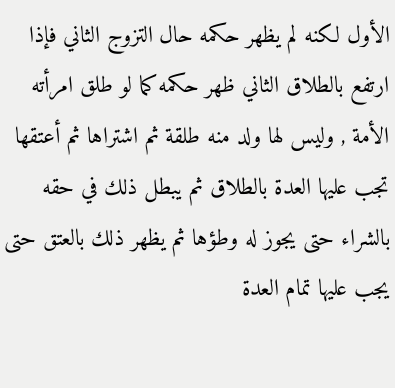الأول لكنه لم يظهر حكمه حال التزوج الثاني فإذا ارتفع بالطلاق الثاني ظهر حكمه كما لو طلق امرأته الأمة , وليس لها ولد منه طلقة ثم اشتراها ثم أعتقها تجب عليها العدة بالطلاق ثم يبطل ذلك في حقه بالشراء حتى يجوز له وطؤها ثم يظهر ذلك بالعتق حتى يجب عليها تمام العدة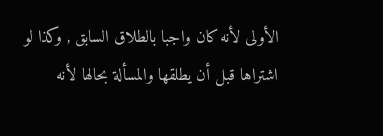الأولى لأنه كان واجبا بالطلاق السابق , وكذا لو اشتراها قبل أن يطلقها والمسألة بحالها لأنه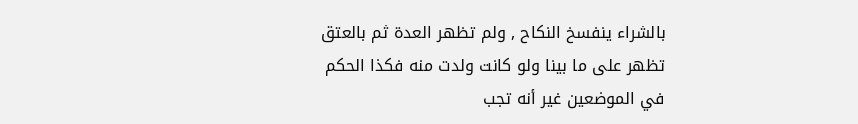بالشراء ينفسخ النكاح , ولم تظهر العدة ثم بالعتق تظهر على ما بينا ولو كانت ولدت منه فكذا الحكم في الموضعين غير أنه تجب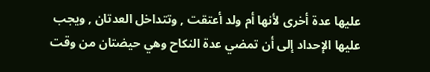عليها عدة أخرى لأنها أم ولد أعتقت , وتتداخل العدتان , ويجب عليها الإحداد إلى أن تمضي عدة النكاح وهي حيضتان من وقت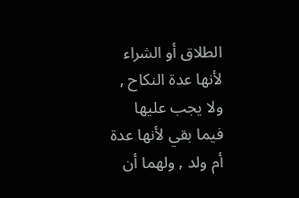الطلاق أو الشراء لأنها عدة النكاح , ولا يجب عليها فيما بقي لأنها عدة أم ولد , ولهما أن